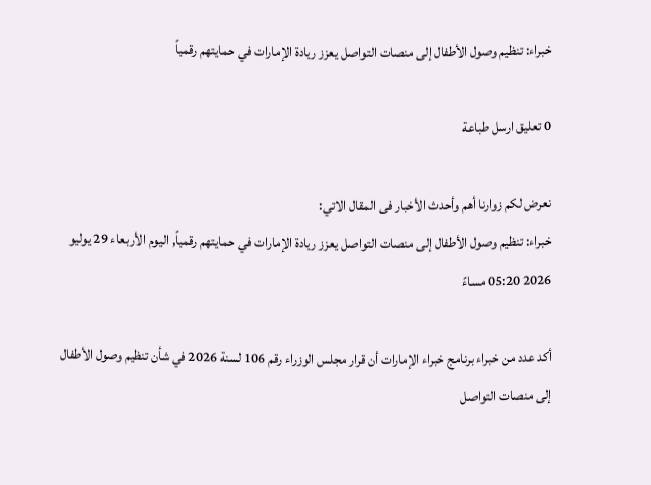خبراء: تنظيم وصول الأطفال إلى منصات التواصل يعزز ريادة الإمارات في حمايتهم رقمياً

0 تعليق ارسل طباعة

نعرض لكم زوارنا أهم وأحدث الأخبار فى المقال الاتي:
خبراء: تنظيم وصول الأطفال إلى منصات التواصل يعزز ريادة الإمارات في حمايتهم رقمياً, اليوم الأربعاء 29 يوليو 2026 05:20 مساءً

أكد عدد من خبراء برنامج خبراء الإمارات أن قرار مجلس الوزراء رقم 106 لسنة 2026 في شأن تنظيم وصول الأطفال إلى منصات التواصل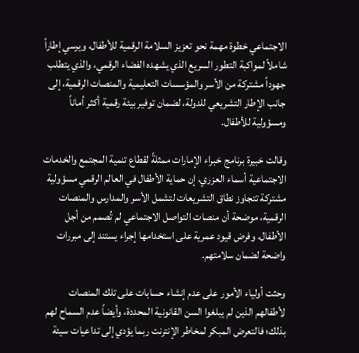الاجتماعي خطوة مهمة نحو تعزيز السلامة الرقمية للأطفال، ويرسي إطاراً شاملاً لمواكبة التطور السريع الذي يشهده الفضاء الرقمي، والذي يتطلب جهوداً مشتركة من الأسر والمؤسسات التعليمية والمنصات الرقمية، إلى جانب الإطار التشريعي للدولة، لضمان توفير بيئة رقمية أكثر أماناً ومسؤولية للأطفال.

وقالت خبيرة برنامج خبراء الإمارات ممثلةً لقطاع تنمية المجتمع والخدمات الاجتماعية أسماء العزري، إن حماية الأطفال في العالم الرقمي مسؤولية مشتركة تتجاوز نطاق التشريعات لتشمل الأسر والمدارس والمنصات الرقمية، موضحة أن منصات التواصل الاجتماعي لم تُصمم من أجل الأطفال، وفرض قيود عمرية على استخدامها إجراء يستند إلى مبررات واضحة لضمان سلامتهم.

وحثت أولياء الأمور على عدم إنشاء حسابات على تلك المنصات لأطفالهم الذين لم يبلغوا السن القانونية المحددة، وأيضاً عدم السماح لهم بذلك؛ فالتعرض المبكر لمخاطر الإنترنت ربما يؤدي إلى تداعيات سيئة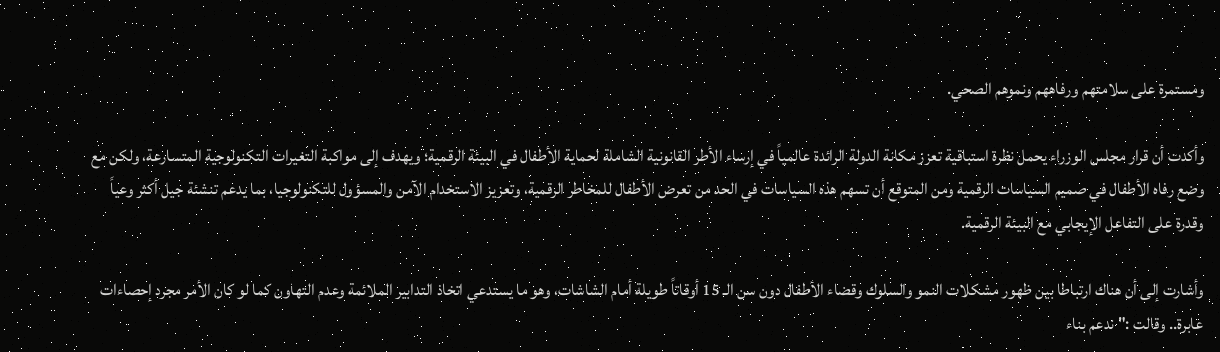ومستمرة على سلامتهم ورفاههم ونموهم الصحي.

وأكدت أن قرار مجلس الوزراء يحمل نظرة استباقية تعزز مكانة الدولة الرائدة عالمياً في إرساء الأطر القانونية الشاملة لحماية الأطفال في البيئة الرقمية؛ ويهدف إلى مواكبة التغيرات التكنولوجية المتسارعة، ولكن مع وضع رفاه الأطفال في صميم السياسات الرقمية ومن المتوقع أن تسهم هذه السياسات في الحد من تعرض الأطفال للمخاطر الرقمية، وتعزيز الاستخدام الآمن والمسؤول للتكنولوجيا، بما يدعم تنشئة جيل أكثر وعياً وقدرة على التفاعل الإيجابي مع البيئة الرقمية.

وأشارت إلى أن هناك ارتباطا بين ظهور مشكلات النمو والسلوك وقضاء الأطفال دون سن الـ 15 أوقاتاً طويلة أمام الشاشات، وهو ما يستدعي اتخاذ التدابير الملائمة وعدم التهاون كما لو كان الأمر مجرد إحصاءات عابرة.. وقالت :" ندعم بناء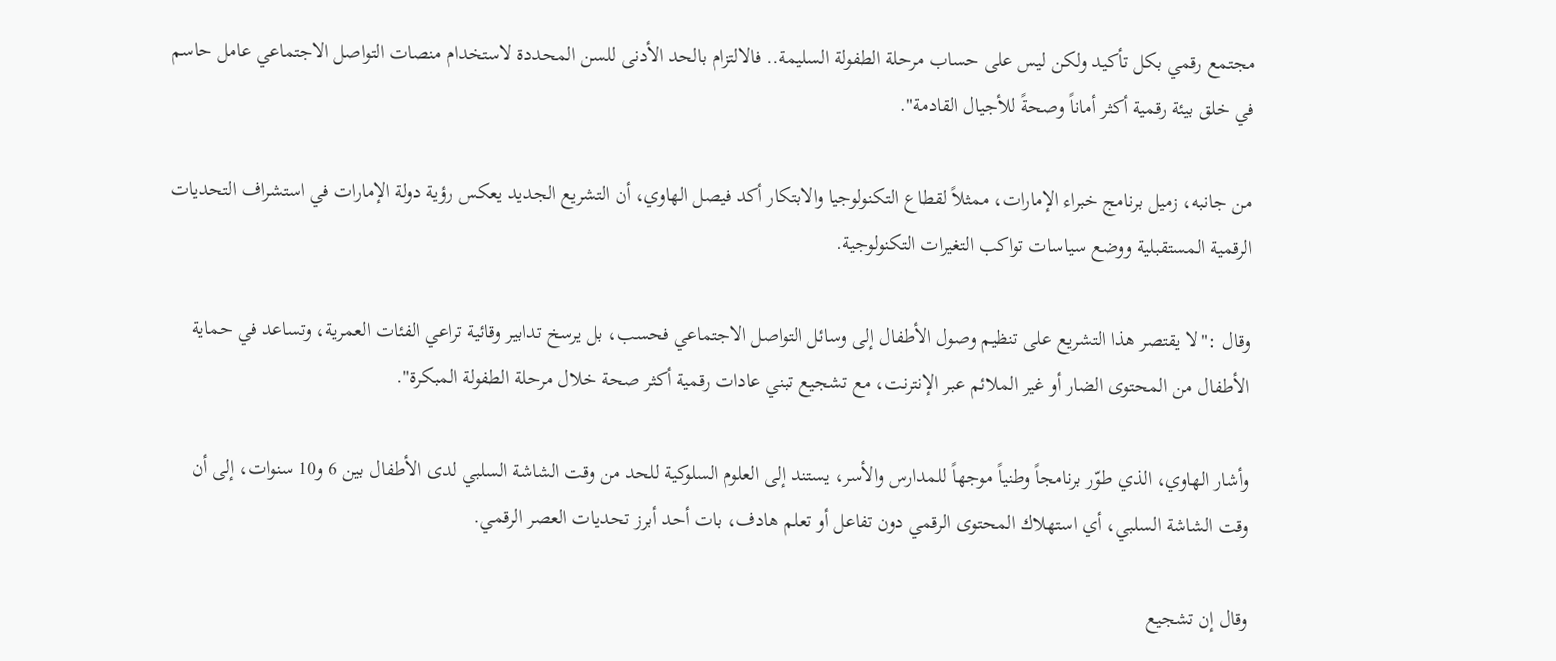مجتمع رقمي بكل تأكيد ولكن ليس على حساب مرحلة الطفولة السليمة.. فالالتزام بالحد الأدنى للسن المحددة لاستخدام منصات التواصل الاجتماعي عامل حاسم في خلق بيئة رقمية أكثر أماناً وصحةً للأجيال القادمة".

من جانبه، زميل برنامج خبراء الإمارات، ممثلاً لقطاع التكنولوجيا والابتكار أكد فيصل الهاوي، أن التشريع الجديد يعكس رؤية دولة الإمارات في استشراف التحديات الرقمية المستقبلية ووضع سياسات تواكب التغيرات التكنولوجية.

وقال :"لا يقتصر هذا التشريع على تنظيم وصول الأطفال إلى وسائل التواصل الاجتماعي فحسب، بل يرسخ تدابير وقائية تراعي الفئات العمرية، وتساعد في حماية الأطفال من المحتوى الضار أو غير الملائم عبر الإنترنت، مع تشجيع تبني عادات رقمية أكثر صحة خلال مرحلة الطفولة المبكرة".

وأشار الهاوي، الذي طوّر برنامجاً وطنياً موجهاً للمدارس والأسر، يستند إلى العلوم السلوكية للحد من وقت الشاشة السلبي لدى الأطفال بين 6 و10 سنوات، إلى أن وقت الشاشة السلبي، أي استهلاك المحتوى الرقمي دون تفاعل أو تعلم هادف، بات أحد أبرز تحديات العصر الرقمي.

وقال إن تشجيع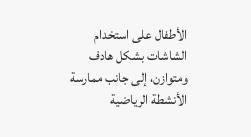الأطفال على استخدام الشاشات بشكل هادف ومتوازن، إلى جانب ممارسة الأنشطة الرياضية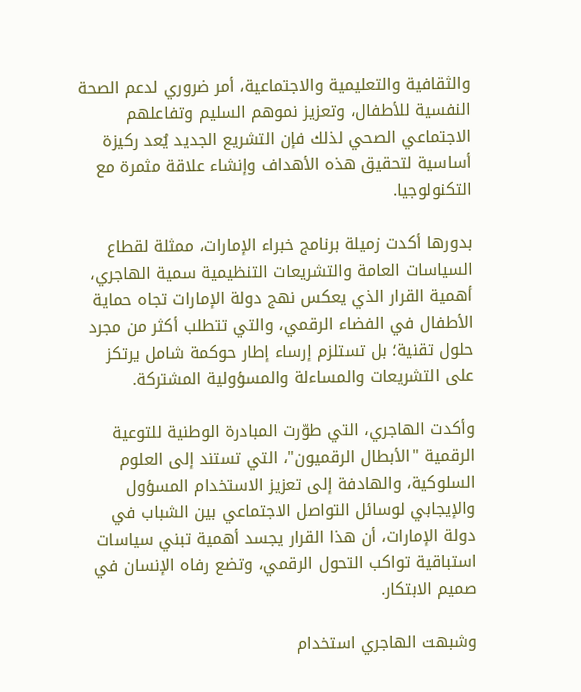والثقافية والتعليمية والاجتماعية، أمر ضروري لدعم الصحة النفسية للأطفال، وتعزيز نموهم السليم وتفاعلهم الاجتماعي الصحي لذلك فإن التشريع الجديد يُعد ركيزة أساسية لتحقيق هذه الأهداف وإنشاء علاقة مثمرة مع التكنولوجيا.

بدورها أكدت زميلة برنامج خبراء الإمارات، ممثلة لقطاع السياسات العامة والتشريعات التنظيمية سمية الهاجري، أهمية القرار الذي يعكس نهج دولة الإمارات تجاه حماية الأطفال في الفضاء الرقمي، والتي تتطلب أكثر من مجرد حلول تقنية؛ بل تستلزم إرساء إطار حوكمة شامل يرتكز على التشريعات والمساءلة والمسؤولية المشتركة.

وأكدت الهاجري، التي طوّرت المبادرة الوطنية للتوعية الرقمية "الأبطال الرقميون"، التي تستند إلى العلوم السلوكية، والهادفة إلى تعزيز الاستخدام المسؤول والإيجابي لوسائل التواصل الاجتماعي بين الشباب في دولة الإمارات، أن هذا القرار يجسد أهمية تبني سياسات استباقية تواكب التحول الرقمي، وتضع رفاه الإنسان في صميم الابتكار.

وشبهت الهاجري استخدام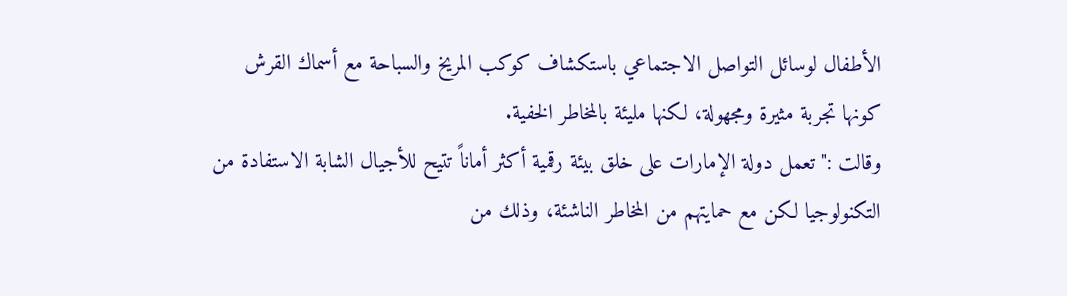الأطفال لوسائل التواصل الاجتماعي باستكشاف كوكب المريخ والسباحة مع أسماك القرش كونها تجربة مثيرة ومجهولة، لكنها مليئة بالمخاطر الخفية.
وقالت :"تعمل دولة الإمارات على خلق بيئة رقمية أكثر أماناً تتيح للأجيال الشابة الاستفادة من التكنولوجيا لكن مع حمايتهم من المخاطر الناشئة، وذلك من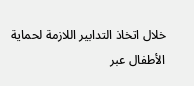خلال اتخاذ التدابير اللازمة لحماية الأطفال عبر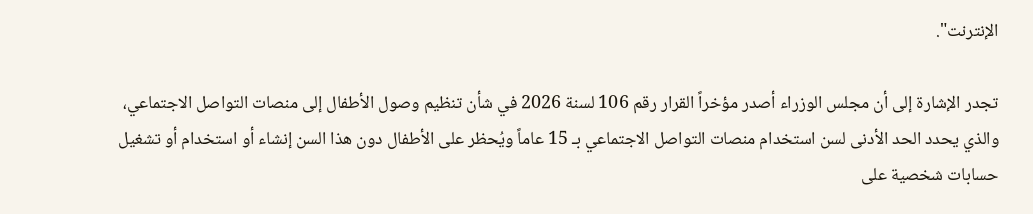الإنترنت".

تجدر الإشارة إلى أن مجلس الوزراء أصدر مؤخراً القرار رقم 106 لسنة 2026 في شأن تنظيم وصول الأطفال إلى منصات التواصل الاجتماعي، والذي يحدد الحد الأدنى لسن استخدام منصات التواصل الاجتماعي بـ 15 عاماً ويُحظر على الأطفال دون هذا السن إنشاء أو استخدام أو تشغيل حسابات شخصية على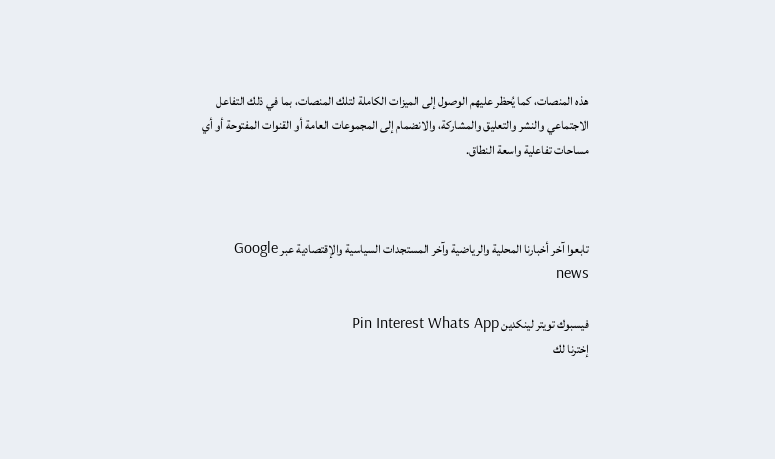هذه المنصات، كما يُحظر عليهم الوصول إلى الميزات الكاملة لتلك المنصات، بما في ذلك التفاعل الاجتماعي والنشر والتعليق والمشاركة، والانضمام إلى المجموعات العامة أو القنوات المفتوحة أو أي مساحات تفاعلية واسعة النطاق.



تابعوا آخر أخبارنا المحلية والرياضية وآخر المستجدات السياسية والإقتصادية عبر Google news

فيسبوك تويتر لينكدين Pin Interest Whats App
إخترنا لك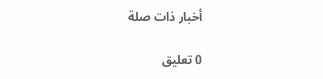أخبار ذات صلة

0 تعليق